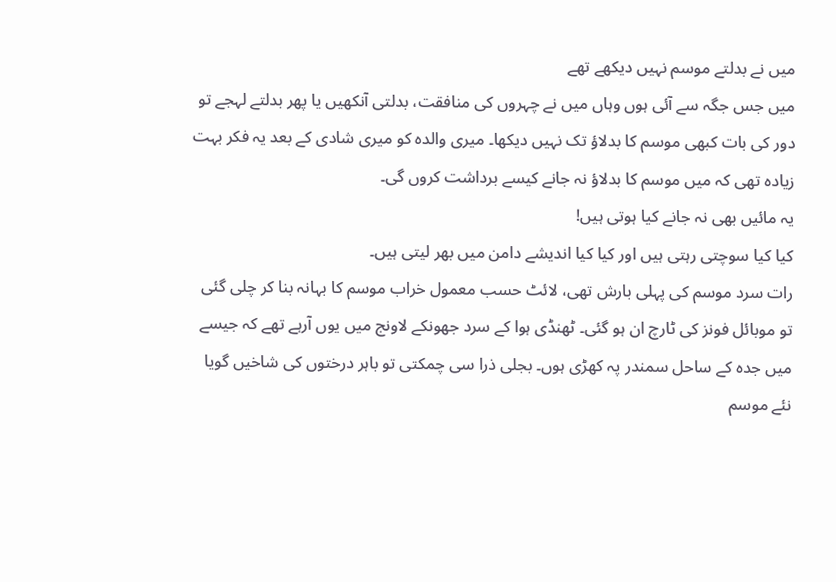میں نے بدلتے موسم نہیں دیکھے تھے
میں جس جگہ سے آئی ہوں وہاں میں نے چہروں کی منافقت، بدلتی آنکھیں یا پھر بدلتے لہجے تو دور کی بات کبھی موسم کا بدلاؤ تک نہیں دیکھا۔ میری والدہ کو میری شادی کے بعد یہ فکر بہت زیادہ تھی کہ میں موسم کا بدلاؤ نہ جانے کیسے برداشت کروں گی۔
یہ مائیں بھی نہ جانے کیا ہوتی ہیں!
کیا کیا سوچتی رہتی ہیں اور کیا کیا اندیشے دامن میں بھر لیتی ہیں۔
رات سرد موسم کی پہلی بارش تھی، لائٹ حسب معمول خراب موسم کا بہانہ بنا کر چلی گئی تو موبائل فونز کی ٹارچ ان ہو گئی۔ ٹھنڈی ہوا کے سرد جھونکے لاونج میں یوں آرہے تھے کہ جیسے میں جدہ کے ساحل سمندر پہ کھڑی ہوں۔ بجلی ذرا سی چمکتی تو باہر درختوں کی شاخیں گویا نئے موسم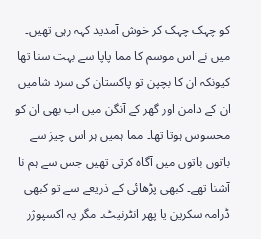کو چہک چہک کر خوش آمدید کہہ رہی تھیں۔
میں نے اس موسم کا مما پاپا سے بہت سنا تھا کیونکہ ان کا بچپن تو پاکستان کی سرد شامیں ان کے دامن اور گھر کے آنگن میں اب بھی ان کو محسوس ہوتا تھا۔ مما ہمیں ہر اس چیز سے باتوں باتوں میں آگاہ کرتی تھیں جس سے ہم نا آشنا تھے۔ کبھی پڑھائی کے ذریعے سے تو کبھی ڈرامہ سکرین یا پھر انٹرنیٹ۔ مگر یہ اکسپوژر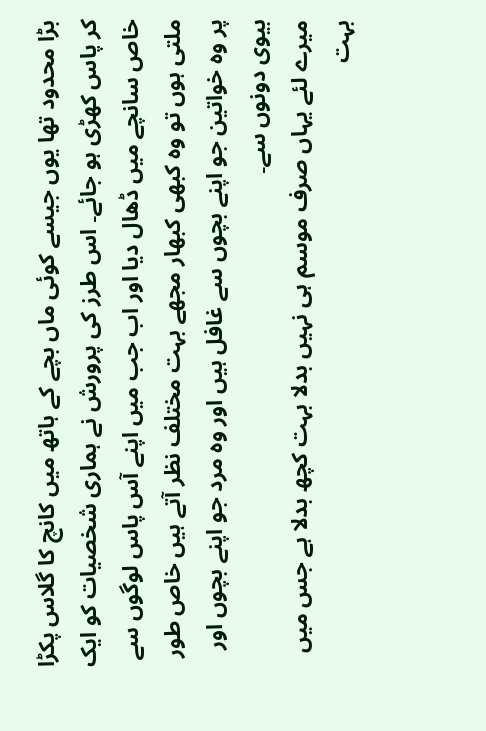بڑا محدود تھا یوں جیسے کوئی ماں بچے کے ہاتھ میں کانچ کا گلاس پکڑا کر پاس کھڑی ہو جائے۔ اس طرز کی پرورش نے ہماری شخصیات کو ایک خاص سانچے میں ڈھال دیا اور اب جب میں اپنے آس پاس لوگوں سے ملتی ہوں تو وہ کبھی کبھار مجھے بہت مختلف نظر آتے ہیں خاص طور پر وہ خواتین جو اپنے بچوں سے غافل ہیں اور وہ مرد جو اپنے بچوں اور بیوی دونوں سے۔
میرے لئے یہاں صرف موسم ہی نہیں بدلا بہت کچھ بدلا ہے جس میں بہت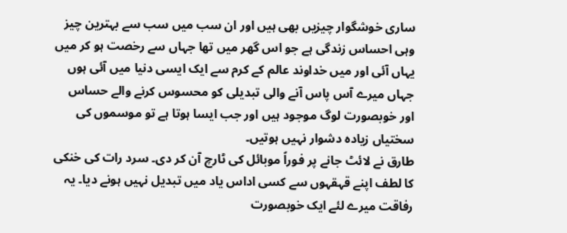ساری خوشگوار چیزیں بھی ہیں اور ان سب میں سب سے بہترین چیز وہی احساس زندگی ہے جو اس گھر میں تھا جہاں سے رخصت ہو کر میں یہاں آئی اور میں خداوند عالم کے کرم سے ایک ایسی دنیا میں آئی ہوں جہاں میرے آس پاس آنے والی تبدیلی کو محسوس کرنے والے حساس اور خوبصورت لوگ موجود ہیں اور جب ایسا ہوتا ہے تو موسموں کی سختیاں زیادہ دشوار نہیں ہوتیں۔
طارق نے لائٹ جانے پر فوراً موبائل کی ٹارچ آن کر دی۔ سرد رات کی خنکی کا لطف اپنے قہقہوں سے کسی اداس یاد میں تبدیل نہیں ہونے دیا۔ یہ رفاقت میرے لئے ایک خوبصورت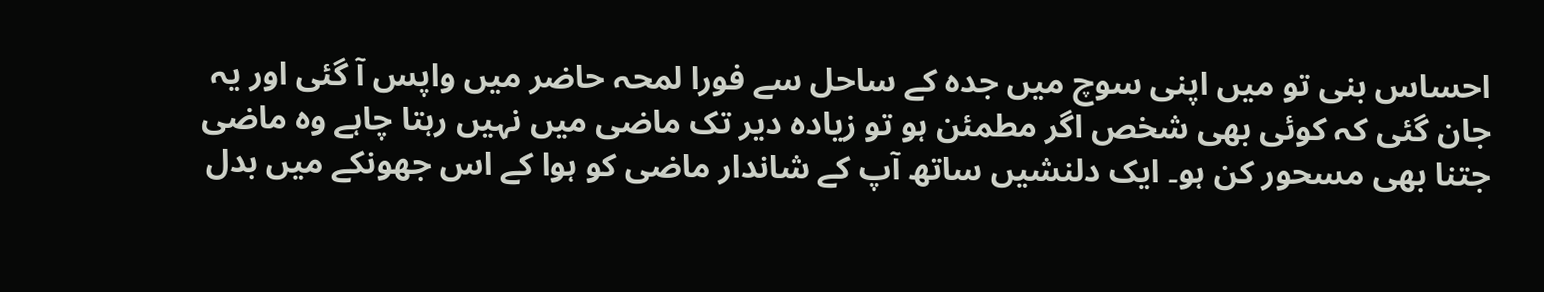احساس بنی تو میں اپنی سوچ میں جدہ کے ساحل سے فورا لمحہ حاضر میں واپس آ گئی اور یہ جان گئی کہ کوئی بھی شخص اگر مطمئن ہو تو زیادہ دیر تک ماضی میں نہیں رہتا چاہے وہ ماضی جتنا بھی مسحور کن ہو۔ ایک دلنشیں ساتھ آپ کے شاندار ماضی کو ہوا کے اس جھونکے میں بدل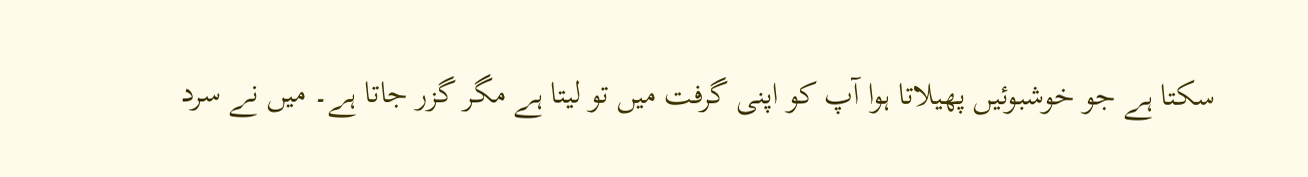سکتا ہے جو خوشبوئیں پھیلاتا ہوا آپ کو اپنی گرفت میں تو لیتا ہے مگر گزر جاتا ہے۔ میں نے سرد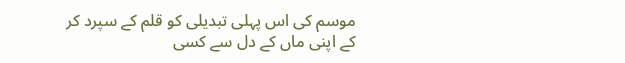موسم کی اس پہلی تبدیلی کو قلم کے سپرد کر کے اپنی ماں کے دل سے کسی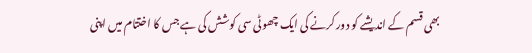بھی قسم کے اندیشے کو دور کرنے کی ایک چھوٹی سی کوشش کی ہے جس کا اختتام میں اپنی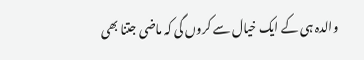والدہ ہی کے ایک خیال سے کروں گی کہ ماضی جتنا بھی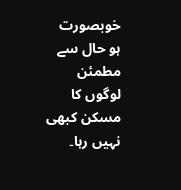خوبصورت ہو حال سے مطمئن لوگوں کا مسکن کبھی نہیں رہا۔